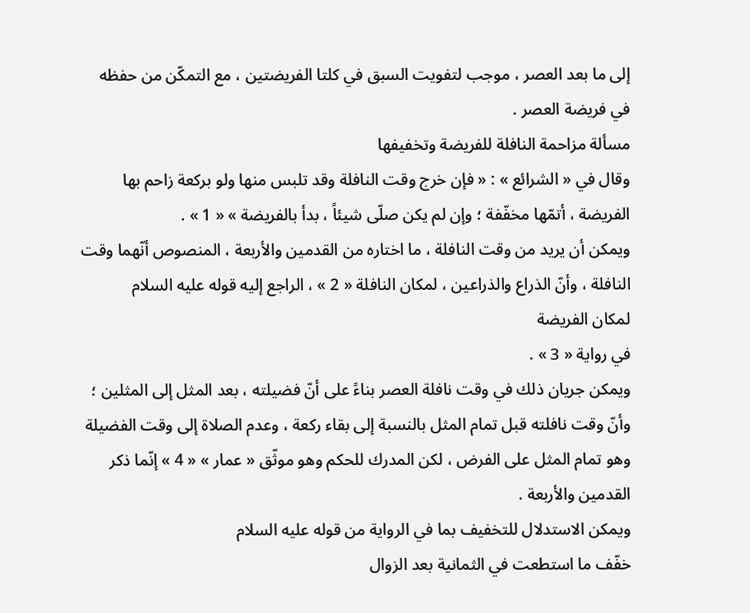إلى ما بعد العصر ، موجب لتفويت السبق في كلتا الفريضتين ، مع التمكّن من حفظه في فريضة العصر .
مسألة مزاحمة النافلة للفريضة وتخفيفها
وقال في « الشرائع » : « فإن خرج وقت النافلة وقد تلبس منها ولو بركعة زاحم بها الفريضة ، أتمّها مخفّفة ؛ وإن لم يكن صلّى شيئاً ، بدأ بالفريضة » « 1 » .
ويمكن أن يريد من وقت النافلة ، ما اختاره من القدمين والأربعة ، المنصوص أنّهما وقت النافلة ، وأنّ الذراع والذراعين ، لمكان النافلة « 2 » ، الراجع إليه قوله عليه السلام
لمكان الفريضة
في رواية « 3 » .
ويمكن جريان ذلك في وقت نافلة العصر بناءً على أنّ فضيلته ، بعد المثل إلى المثلين ؛ وأنّ وقت نافلته قبل تمام المثل بالنسبة إلى بقاء ركعة ، وعدم الصلاة إلى وقت الفضيلة وهو تمام المثل على الفرض ، لكن المدرك للحكم وهو موثّق « عمار » « 4 » إنّما ذكر القدمين والأربعة .
ويمكن الاستدلال للتخفيف بما في الرواية من قوله عليه السلام
خفّف ما استطعت في الثمانية بعد الزوال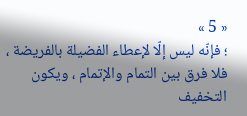« 5 »
؛ فإنّه ليس إلّا لإعطاء الفضيلة بالفريضة ، فلا فرق بين التمام والإتمام ، ويكون التخفيف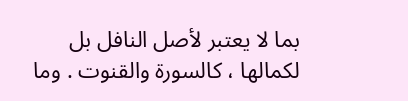بما لا يعتبر لأصل النافل بل لكمالها ، كالسورة والقنوت . وما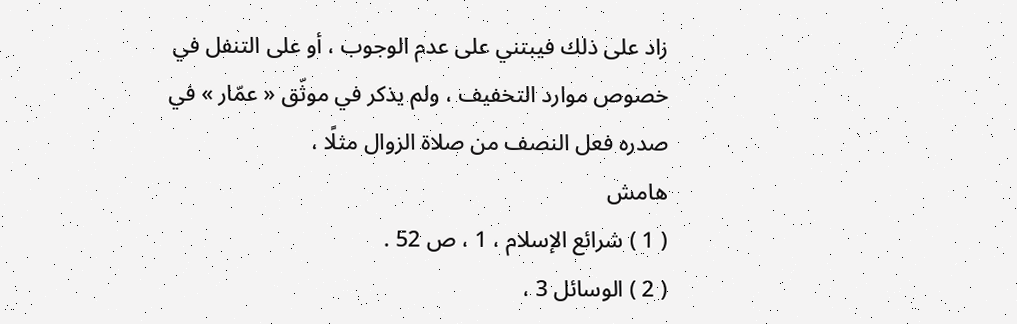زاد على ذلك فيبتني على عدم الوجوب ، أو على التنفل في خصوص موارد التخفيف ، ولم يذكر في موثّق « عمّار » في صدره فعل النصف من صلاة الزوال مثلًا ،
هامش
( 1 ) شرائع الإسلام ، 1 ، ص 52 .
( 2 ) الوسائل 3 ،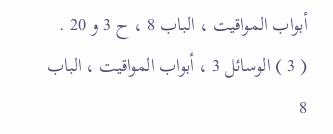أبواب المواقيت ، الباب 8 ، ح 3 و 20 .
( 3 ) الوسائل 3 ، أبواب المواقيت ، الباب 8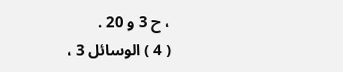، ح 3 و 20 .
( 4 ) الوسائل 3 ،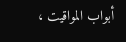أبواب المواقيت ،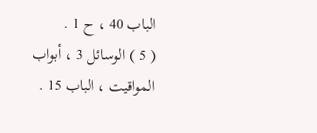الباب 40 ، ح 1 .
( 5 ) الوسائل 3 ، أبواب المواقيت ، الباب 15 .